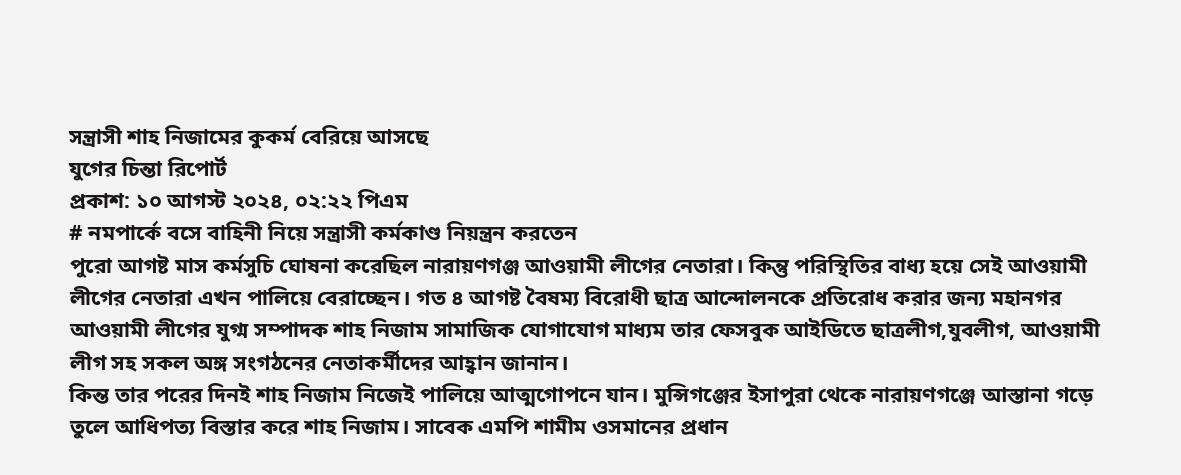সন্ত্রাসী শাহ নিজামের কুকর্ম বেরিয়ে আসছে
যুগের চিন্তা রিপোর্ট
প্রকাশ: ১০ আগস্ট ২০২৪, ০২:২২ পিএম
# নমপার্কে বসে বাহিনী নিয়ে সন্ত্রাসী কর্মকাণ্ড নিয়ন্ত্রন করতেন
পুরো আগষ্ট মাস কর্মসুচি ঘোষনা করেছিল নারায়ণগঞ্জ আওয়ামী লীগের নেতারা। কিন্তু পরিস্থিতির বাধ্য হয়ে সেই আওয়ামী লীগের নেতারা এখন পালিয়ে বেরাচ্ছেন। গত ৪ আগষ্ট বৈষম্য বিরোধী ছাত্র আন্দোলনকে প্রতিরোধ করার জন্য মহানগর আওয়ামী লীগের যুগ্ম সম্পাদক শাহ নিজাম সামাজিক যোগাযোগ মাধ্যম তার ফেসবুক আইডিতে ছাত্রলীগ,যুবলীগ, আওয়ামী লীগ সহ সকল অঙ্গ সংগঠনের নেতাকর্মীদের আহ্বান জানান।
কিন্ত তার পরের দিনই শাহ নিজাম নিজেই পালিয়ে আত্মগোপনে যান। মুন্সিগঞ্জের ইসাপুরা থেকে নারায়ণগঞ্জে আস্তানা গড়ে তুলে আধিপত্য বিস্তার করে শাহ নিজাম। সাবেক এমপি শামীম ওসমানের প্রধান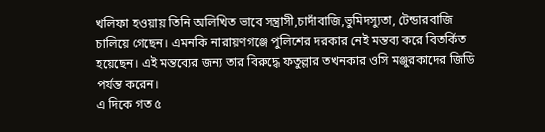খলিফা হওয়ায় তিনি অলিখিত ভাবে সন্ত্রাসী,চাদাঁবাজি,ভুমিদস্যুতা, টেন্ডারবাজি চালিয়ে গেছেন। এমনকি নারায়ণগঞ্জে পুলিশের দরকার নেই মন্তব্য করে বিতর্কিত হয়েছেন। এই মন্তব্যের জন্য তার বিরুদ্ধে ফতুল্লার তখনকার ওসি মঞ্জুরকাদের জিডি পর্যন্ত করেন।
এ দিকে গত ৫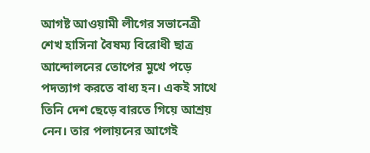আগষ্ট আওয়ামী লীগের সভানেত্রী শেখ হাসিনা বৈষম্য বিরোধী ছাত্র আন্দোলনের তোপের মুখে পড়ে পদত্যাগ করতে বাধ্য হন। একই সাথে তিনি দেশ ছেড়ে বারতে গিয়ে আশ্রয় নেন। তার পলায়নের আগেই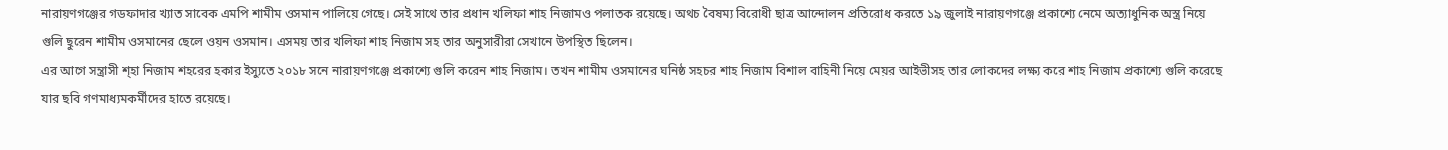নারায়ণগঞ্জের গডফাদার খ্যাত সাবেক এমপি শামীম ওসমান পালিয়ে গেছে। সেই সাথে তার প্রধান খলিফা শাহ নিজামও পলাতক রয়েছে। অথচ বৈষম্য বিরোধী ছাত্র আন্দোলন প্রতিরোধ করতে ১৯ জুলাই নারায়ণগঞ্জে প্রকাশ্যে নেমে অত্যাধুনিক অস্ত্র নিয়ে গুলি ছুরেন শামীম ওসমানের ছেলে ওয়ন ওসমান। এসময় তার খলিফা শাহ নিজাম সহ তার অনুসারীরা সেখানে উপস্থিত ছিলেন।
এর আগে সন্ত্রাসী শ্হা নিজাম শহরের হকার ইস্যুতে ২০১৮ সনে নারায়ণগঞ্জে প্রকাশ্যে গুলি করেন শাহ নিজাম। তখন শামীম ওসমানের ঘনিষ্ঠ সহচর শাহ নিজাম বিশাল বাহিনী নিয়ে মেয়র আইভীসহ তার লোকদের লক্ষ্য করে শাহ নিজাম প্রকাশ্যে গুলি করেছে যার ছবি গণমাধ্যমকর্মীদের হাতে রয়েছে।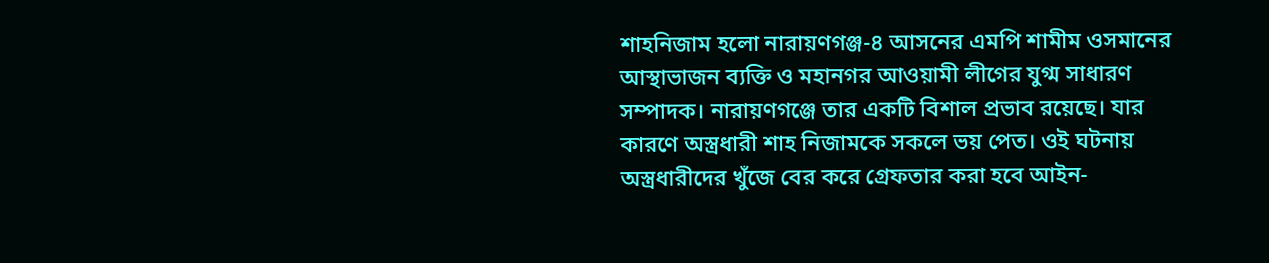শাহনিজাম হলো নারায়ণগঞ্জ-৪ আসনের এমপি শামীম ওসমানের আস্থাভাজন ব্যক্তি ও মহানগর আওয়ামী লীগের যুগ্ম সাধারণ সম্পাদক। নারায়ণগঞ্জে তার একটি বিশাল প্রভাব রয়েছে। যার কারণে অস্ত্রধারী শাহ নিজামকে সকলে ভয় পেত। ওই ঘটনায় অস্ত্রধারীদের খুঁজে বের করে গ্রেফতার করা হবে আইন-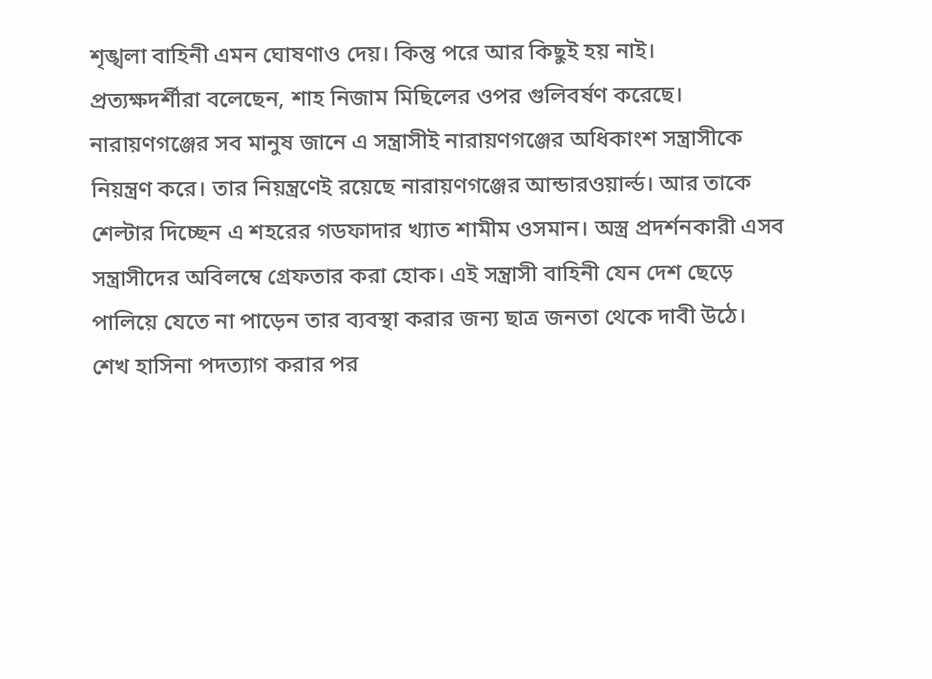শৃঙ্খলা বাহিনী এমন ঘোষণাও দেয়। কিন্তু পরে আর কিছুই হয় নাই।
প্রত্যক্ষদর্শীরা বলেছেন, শাহ নিজাম মিছিলের ওপর গুলিবর্ষণ করেছে। নারায়ণগঞ্জের সব মানুষ জানে এ সন্ত্রাসীই নারায়ণগঞ্জের অধিকাংশ সন্ত্রাসীকে নিয়ন্ত্রণ করে। তার নিয়ন্ত্রণেই রয়েছে নারায়ণগঞ্জের আন্ডারওয়ার্ল্ড। আর তাকে শেল্টার দিচ্ছেন এ শহরের গডফাদার খ্যাত শামীম ওসমান। অস্ত্র প্রদর্শনকারী এসব সন্ত্রাসীদের অবিলম্বে গ্রেফতার করা হোক। এই সন্ত্রাসী বাহিনী যেন দেশ ছেড়ে পালিয়ে যেতে না পাড়েন তার ব্যবস্থা করার জন্য ছাত্র জনতা থেকে দাবী উঠে।
শেখ হাসিনা পদত্যাগ করার পর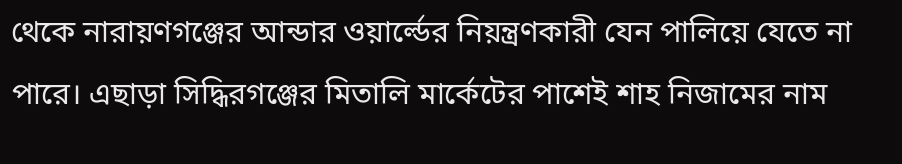থেকে নারায়ণগঞ্জের আন্ডার ওয়ার্ল্ডের নিয়ন্ত্রণকারী যেন পালিয়ে যেতে না পারে। এছাড়া সিদ্ধিরগঞ্জের মিতালি মার্কেটের পাশেই শাহ নিজামের নাম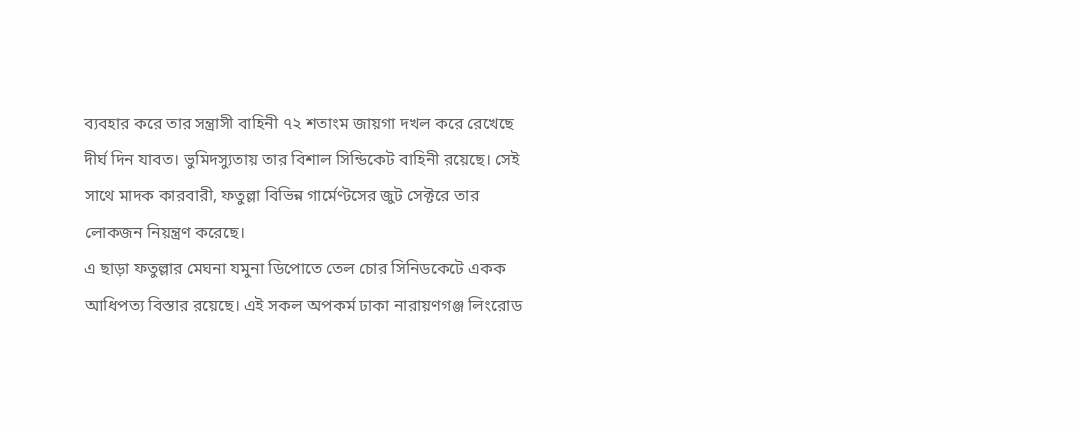ব্যবহার করে তার সন্ত্রাসী বাহিনী ৭২ শতাংম জায়গা দখল করে রেখেছে দীর্ঘ দিন যাবত। ভুমিদস্যুতায় তার বিশাল সিন্ডিকেট বাহিনী রয়েছে। সেই সাথে মাদক কারবারী, ফতুল্লা বিভিন্ন গার্মেণ্টসের জুট সেক্টরে তার লোকজন নিয়ন্ত্রণ করেছে।
এ ছাড়া ফতুল্লার মেঘনা যমুনা ডিপোতে তেল চোর সিনিডকেটে একক আধিপত্য বিস্তার রয়েছে। এই সকল অপকর্ম ঢাকা নারায়ণগঞ্জ লিংরোড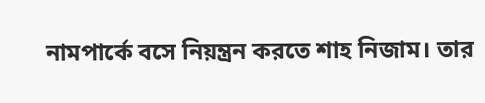নামপার্কে বসে নিয়ন্ত্রন করতে শাহ নিজাম। তার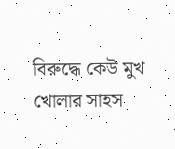বিরুদ্ধে কেউ মুখ খোলার সাহস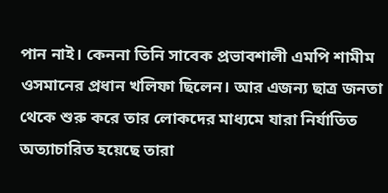পান নাই। কেননা তিনি সাবেক প্রভাবশালী এমপি শামীম ওসমানের প্রধান খলিফা ছিলেন। আর এজন্য ছাত্র জনতা থেকে শুরু করে তার লোকদের মাধ্যমে যারা নির্যাতিত অত্যাচারিত হয়েছে তারা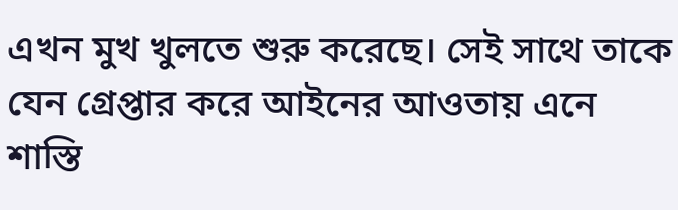এখন মুখ খুলতে শুরু করেছে। সেই সাথে তাকে যেন গ্রেপ্তার করে আইনের আওতায় এনে শাস্তি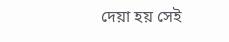দেয়া হয় সেই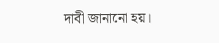দাবী জানানো হয়।